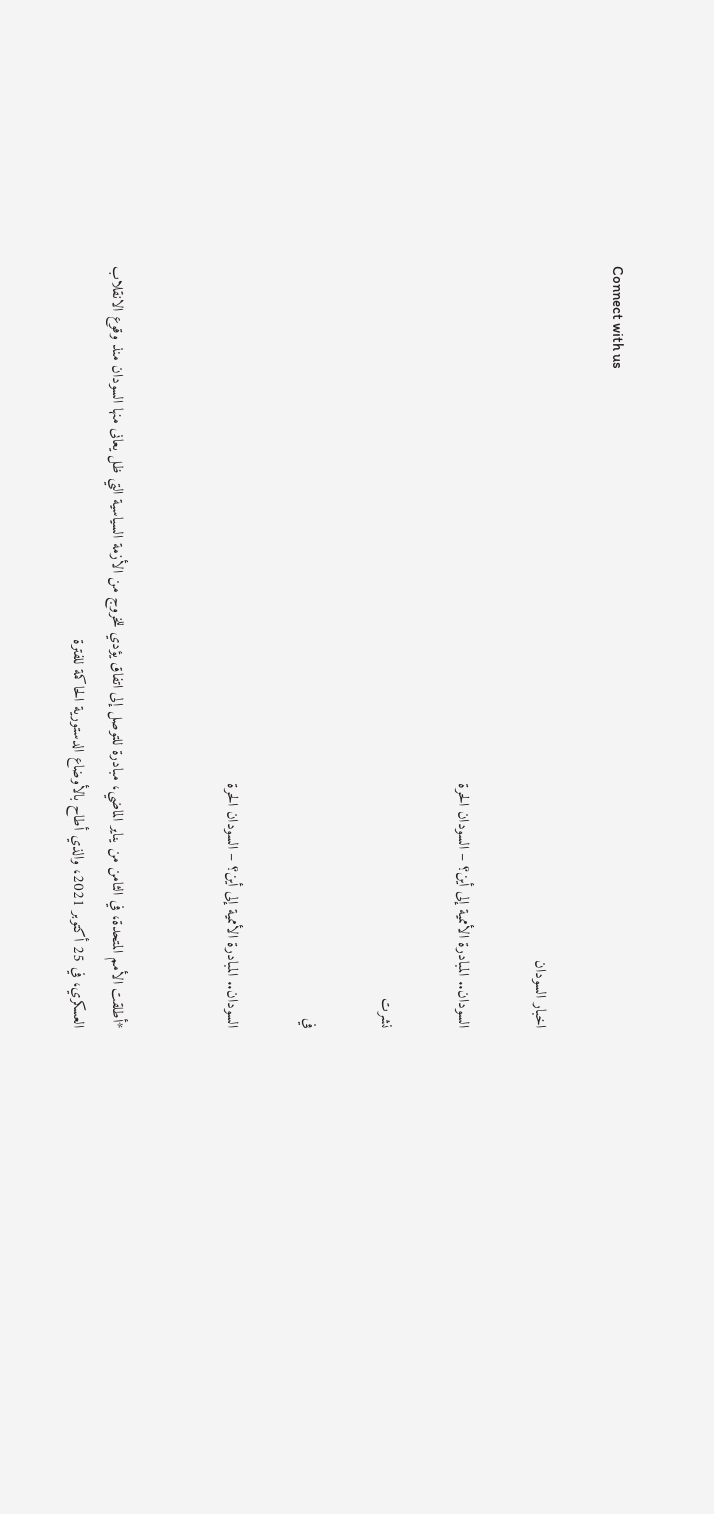Connect with us

اخبار السودان

السودان.. المبادرة الأممية إلى أين؟ – السودان الحرة

نشرت

في

السودان.. المبادرة الأممية إلى أين؟ – السودان الحرة


*أطلقت الأمم المتحدة، في الثامن من يناير الماضي، مبادرة للتوصل إلى اتفاق يؤدي للخروج من الأزمة السياسية التي ظل يعانى منها السودان منذ وقوع الانقلاب العسكري، في 25 أكتوبر 2021، والذي أطاح بالأوضاع الدستورية الحاكمة للفترة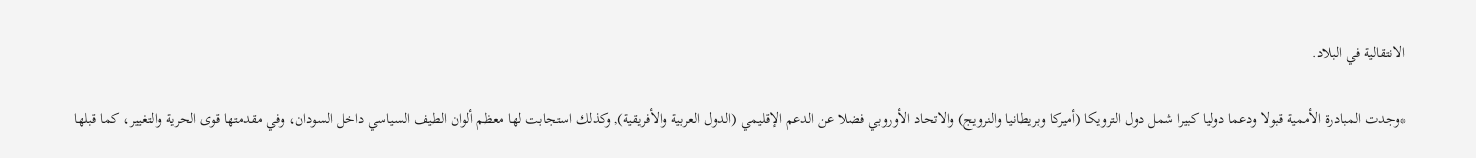الانتقالية في البلاد.

*وجدت المبادرة الأممية قبولا ودعما دوليا كبيرا شمل دول الترويكا (أميركا وبريطانيا والنرويج) والاتحاد الأوروبي فضلا عن الدعم الإقليمي (الدول العربية والأفريقية), وكذلك استجابت لها معظم ألوان الطيف السياسي داخل السودان، وفي مقدمتها قوى الحرية والتغيير، كما قبلها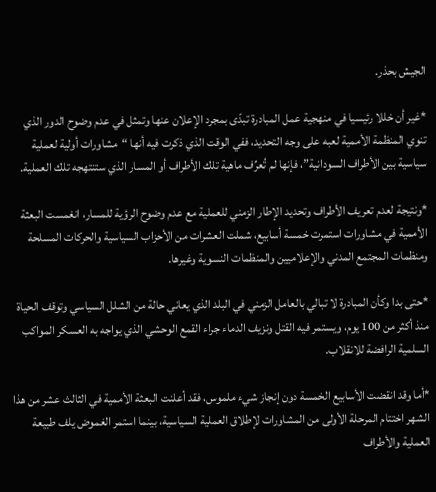الجيش بحذر.

*غير أن خللا رئيسيا في منهجية عمل المبادرة تبدّى بمجرد الإعلان عنها وتمثل في عدم وضوح الدور الذي تنوي المنظمة الأممية لعبه على وجه التحديد، ففي الوقت الذي ذكرت فيه أنها “مشاورات أولية لعملية سياسية بين الأطراف السودانية”، فإنها لم تُعرِّف ماهية تلك الأطراف أو المسار الذي ستنتهجه تلك العملية.

*ونتيجة لعدم تعريف الأطراف وتحديد الإطار الزمني للعملية مع عدم وضوح الرؤية للمسار، انغمست البعثة الأممية في مشاورات استمرت خمسة أسابيع، شملت العشرات من الأحزاب السياسية والحركات المسلحة ومنظمات المجتمع المدني والإعلاميين والمنظمات النسوية وغيرها.

*حتى بدا وكأن المبادرة لا تبالي بالعامل الزمني في البلد الذي يعاني حالة من الشلل السياسي وتوقف الحياة منذ أكثر من 100 يوم، ويستمر فيه القتل ونزيف الدماء جراء القمع الوحشي الذي يواجه به العسكر المواكب السلمية الرافضة للانقلاب.

*أما وقد انقضت الأسابيع الخمسة دون إنجاز شيء ملموس، فقد أعلنت البعثة الأممية في الثالث عشر من هذا الشهر اختتام المرحلة الأولى من المشاورات لإطلاق العملية السياسية، بينما استمر الغموض يلف طبيعة العملية والأطراف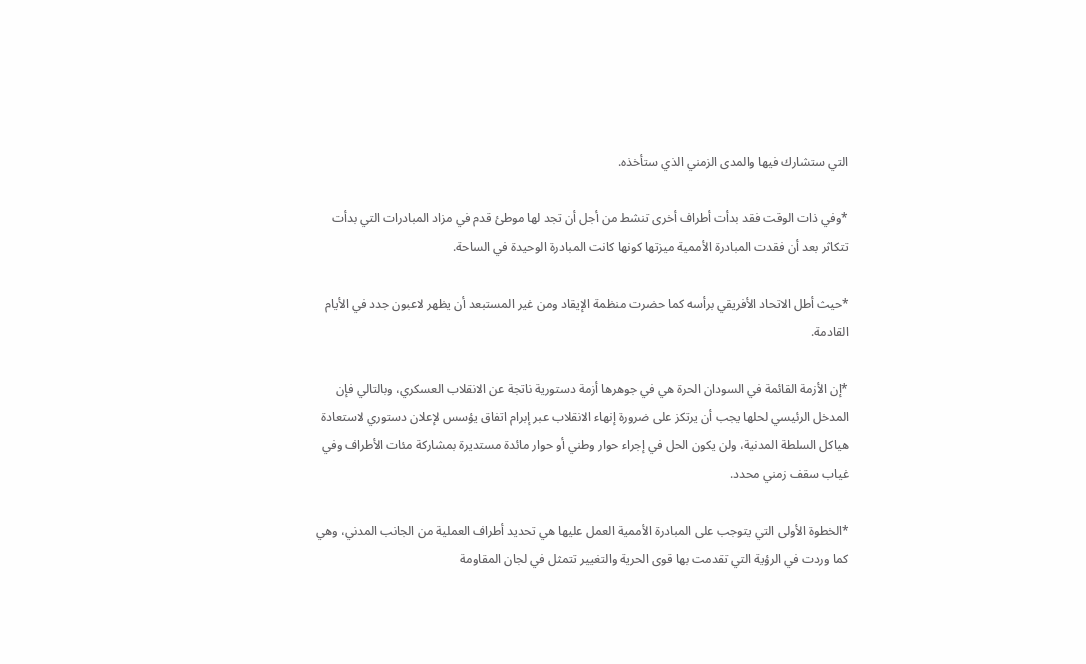التي ستشارك فيها والمدى الزمني الذي ستأخذه.

*وفي ذات الوقت فقد بدأت أطراف أخرى تنشط من أجل أن تجد لها موطئ قدم في مزاد المبادرات التي بدأت تتكاثر بعد أن فقدت المبادرة الأممية ميزتها كونها كانت المبادرة الوحيدة في الساحة.

*حيث أطل الاتحاد الأفريقي برأسه كما حضرت منظمة الإيقاد ومن غير المستبعد أن يظهر لاعبون جدد في الأيام القادمة.

*إن الأزمة القائمة في السودان الحرة هي في جوهرها أزمة دستورية ناتجة عن الانقلاب العسكري، وبالتالي فإن المدخل الرئيسي لحلها يجب أن يرتكز على ضرورة إنهاء الانقلاب عبر إبرام اتفاق يؤسس لإعلان دستوري لاستعادة هياكل السلطة المدنية، ولن يكون الحل في إجراء حوار وطني أو حوار مائدة مستديرة بمشاركة مئات الأطراف وفي غياب سقف زمني محدد.

*الخطوة الأولى التي يتوجب على المبادرة الأممية العمل عليها هي تحديد أطراف العملية من الجانب المدني، وهي كما وردت في الرؤية التي تقدمت بها قوى الحرية والتغيير تتمثل في لجان المقاومة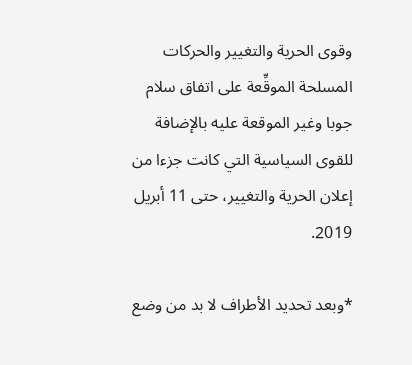وقوى الحرية والتغيير والحركات المسلحة الموقِّعة على اتفاق سلام جوبا وغير الموقعة عليه بالإضافة للقوى السياسية التي كانت جزءا من إعلان الحرية والتغيير، حتى 11 أبريل 2019.

*وبعد تحديد الأطراف لا بد من وضع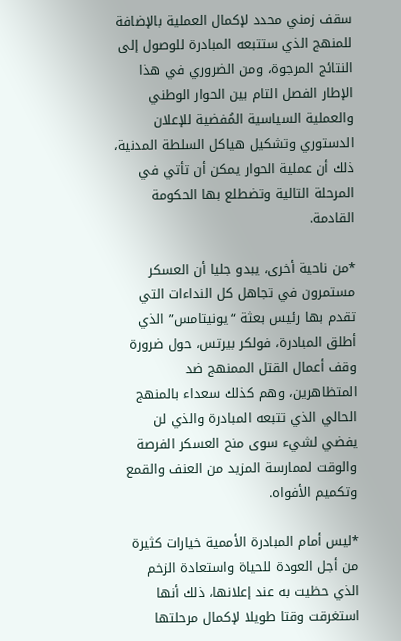سقف زمني محدد لإكمال العملية بالإضافة للمنهج الذي ستتبعه المبادرة للوصول إلى النتائج المرجوة، ومن الضروري في هذا الإطار الفصل التام بين الحوار الوطني والعملية السياسية المُفضية للإعلان الدستوري وتشكيل هياكل السلطة المدنية، ذلك أن عملية الحوار يمكن أن تأتي في المرحلة التالية وتضطلع بها الحكومة القادمة.

*من ناحية أخرى، يبدو جليا أن العسكر مستمرون في تجاهل كل النداءات التي تقدم بها رئيس بعثة “يونيتامس” الذي أطلق المبادرة، فولكر بيرتس، حول ضرورة وقف أعمال القتل الممنهج ضد المتظاهرين، وهم كذلك سعداء بالمنهج الحالي الذي تتبعه المبادرة والذي لن يفضي لشيء سوى منح العسكر الفرصة والوقت لممارسة المزيد من العنف والقمع وتكميم الأفواه.

*ليس أمام المبادرة الأممية خيارات كثيرة من أجل العودة للحياة واستعادة الزخم الذي حظيت به عند إعلانها، ذلك أنها استغرقت وقتا طويلا لإكمال مرحلتها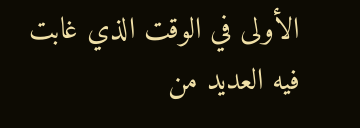الأولى في الوقت الذي غابت فيه العديد من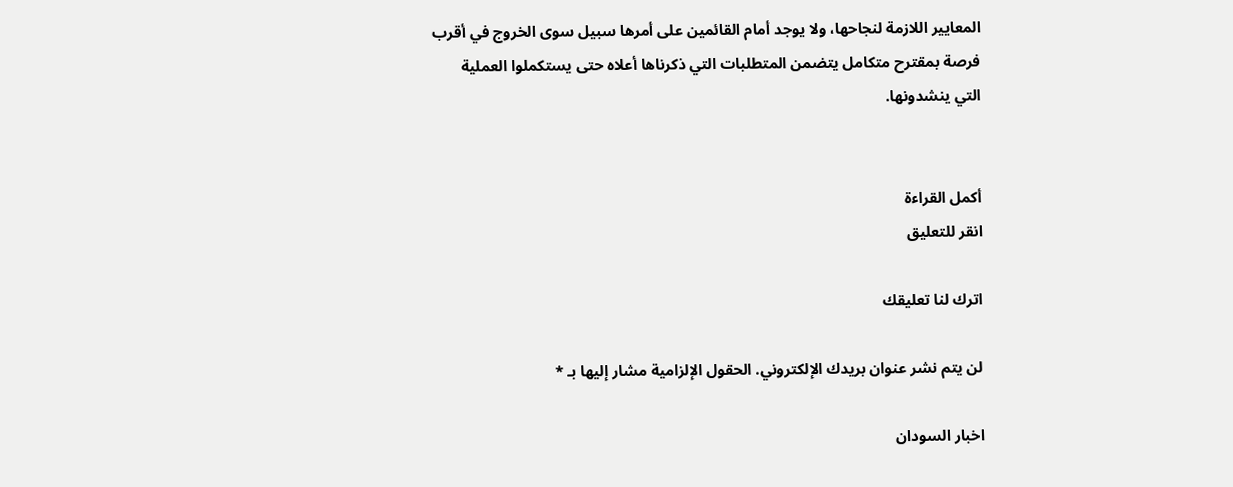المعايير اللازمة لنجاحها، ولا يوجد أمام القائمين على أمرها سبيل سوى الخروج في أقرب فرصة بمقترح متكامل يتضمن المتطلبات التي ذكرناها أعلاه حتى يستكملوا العملية التي ينشدونها.


أكمل القراءة
انقر للتعليق

اترك لنا تعليقك

لن يتم نشر عنوان بريدك الإلكتروني. الحقول الإلزامية مشار إليها بـ *

اخبار السودان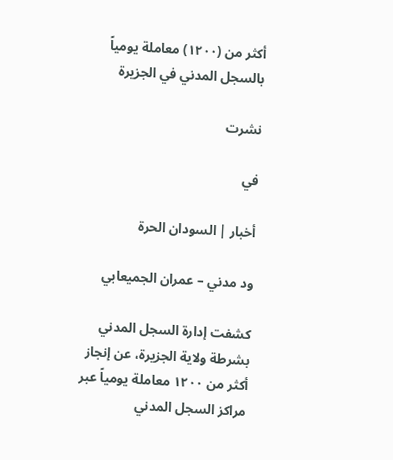أكثر من (١٢٠٠) معاملة يومياً بالسجل المدني في الجزيرة

نشرت

في

أخبار | السودان الحرة

ود مدني – عمران الجميعابي

كشفت إدارة السجل المدني بشرطة ولاية الجزيرة، عن إنجاز أكثر من ١٢٠٠ معاملة يومياً عبر مراكز السجل المدني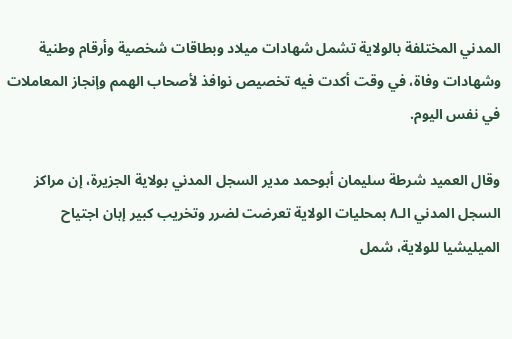المدني المختلفة بالولاية تشمل شهادات ميلاد وبطاقات شخصية وأرقام وطنية وشهادات وفاة، في وقت أكدت فيه تخصيص نوافذ لأصحاب الهمم وإنجاز المعاملات في نفس اليوم.

وقال العميد شرطة سليمان أبوحمد مدير السجل المدني بولاية الجزيرة، إن مراكز السجل المدني الـ٨ بمحليات الولاية تعرضت لضرر وتخريب كبير إبان اجتياح الميليشيا للولاية، شمل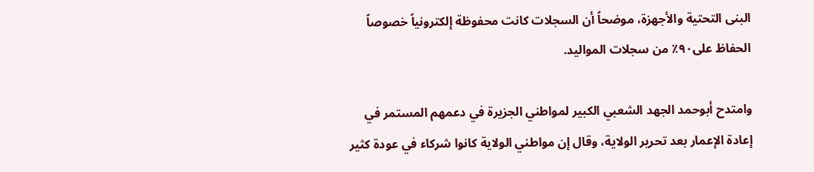البنى التحتية والأجهزة، موضحاً أن السجلات كانت محفوظة إلكترونياً خصوصاً الحفاظ على٩٠٪ من سجلات المواليد.

وامتدح أبوحمد الجهد الشعبي الكبير لمواطني الجزيرة في دعمهم المستمر في إعادة الإعمار بعد تحرير الولاية، وقال إن مواطني الولاية كانوا شركاء في عودة كثير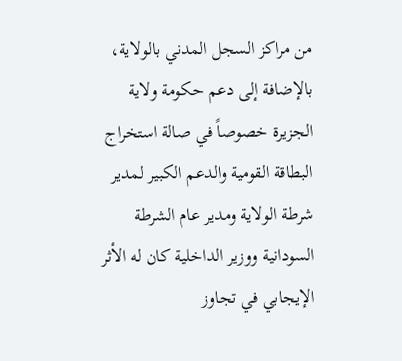من مراكز السجل المدني بالولاية، بالإضافة إلى دعم حكومة ولاية الجزيرة خصوصاً في صالة استخراج البطاقة القومية والدعم الكبير لمدير شرطة الولاية ومدير عام الشرطة السودانية ووزير الداخلية كان له الأثر الإيجابي في تجاوز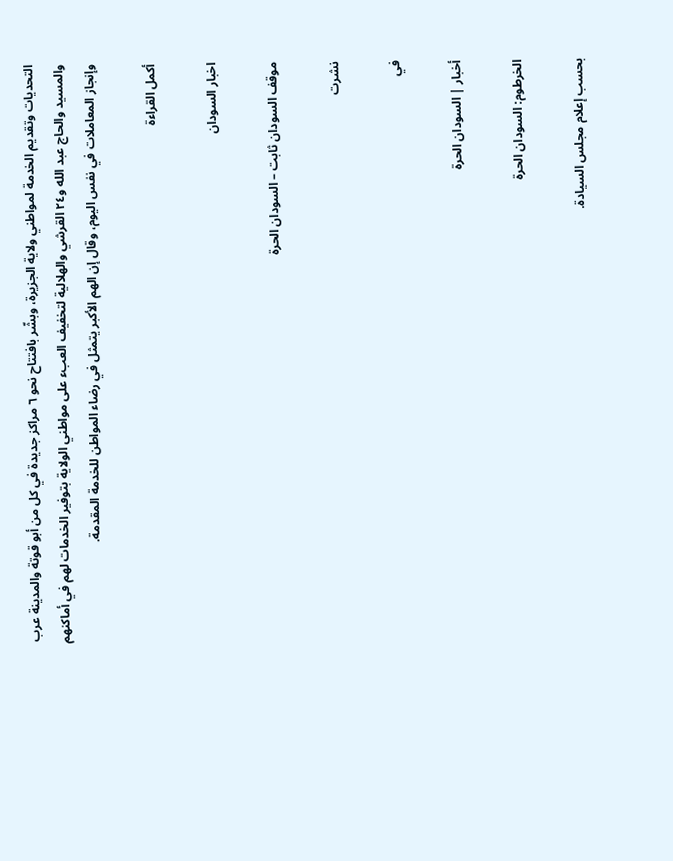التحديات وتقديم الخدمة لمواطني ولاية الجزيرة، وبشّر بافتتاح نحو ٦ مراكز جديدة في كل من أبو قوتة والمدينة عرب والمسيد والحاج عبد الله و٢٤ القرشي والهلالية لتخفيف العبء على مواطني الولاية بتوفير الخدمات لهم في أماكنهم وإنجاز المعاملات في نفس اليوم، وقال إن الهم الأكبر يتمثل في رضاء المواطن للخدمة المقدمة.

أكمل القراءة

اخبار السودان

موقف السودان ثابت – السودان الحرة

نشرت

في

أخبار | السودان الحرة

الخرطوم: السودان الحرة

بحسب إعلام مجلس السيادة.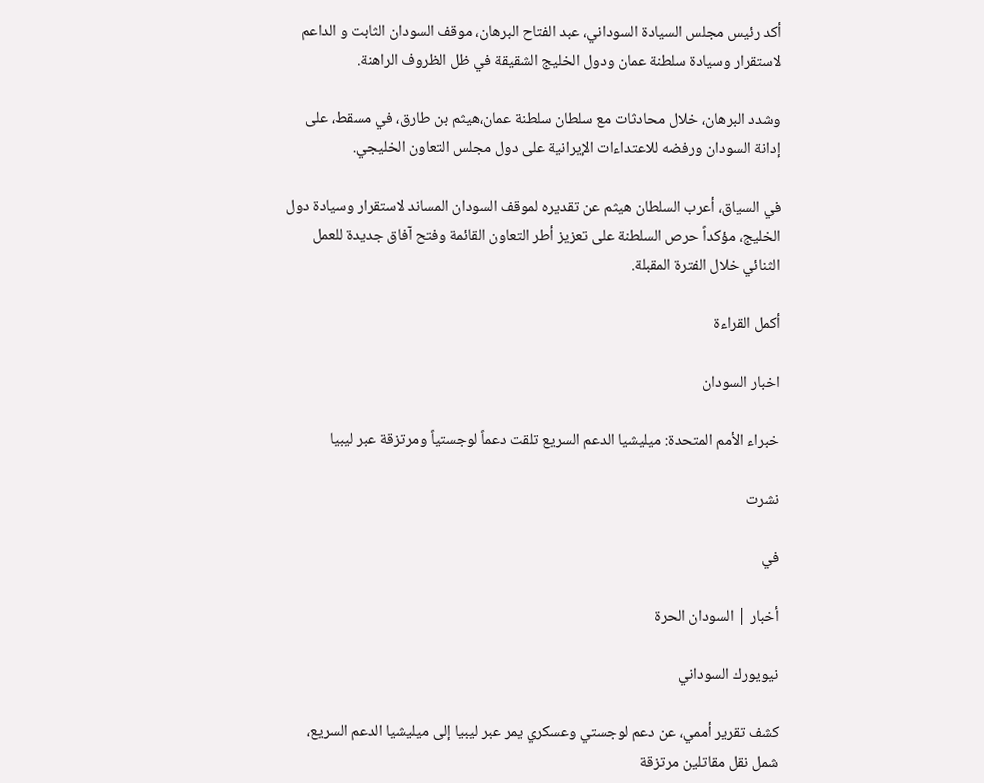أكد رئيس مجلس السيادة السوداني، عبد الفتاح البرهان، موقف السودان الثابت و الداعم لاستقرار وسيادة سلطنة عمان ودول الخليج الشقيقة في ظل الظروف الراهنة.

وشدد البرهان، خلال محادثات مع سلطان سلطنة عمان،هيثم بن طارق، في مسقط، على إدانة السودان ورفضه للاعتداءات الإيرانية على دول مجلس التعاون الخليجي.

في السياق، أعرب السلطان هيثم عن تقديره لموقف السودان المساند لاستقرار وسيادة دول الخليج، مؤكداً حرص السلطنة على تعزيز أطر التعاون القائمة وفتح آفاق جديدة للعمل الثنائي خلال الفترة المقبلة.

أكمل القراءة

اخبار السودان

خبراء الأمم المتحدة: ميليشيا الدعم السريع تلقت دعماً لوجستياً ومرتزقة عبر ليبيا

نشرت

في

أخبار | السودان الحرة

نيويورك السوداني

كشف تقرير أممي، عن دعم لوجستي وعسكري يمر عبر ليبيا إلى ميليشيا الدعم السريع، شمل نقل مقاتلين مرتزقة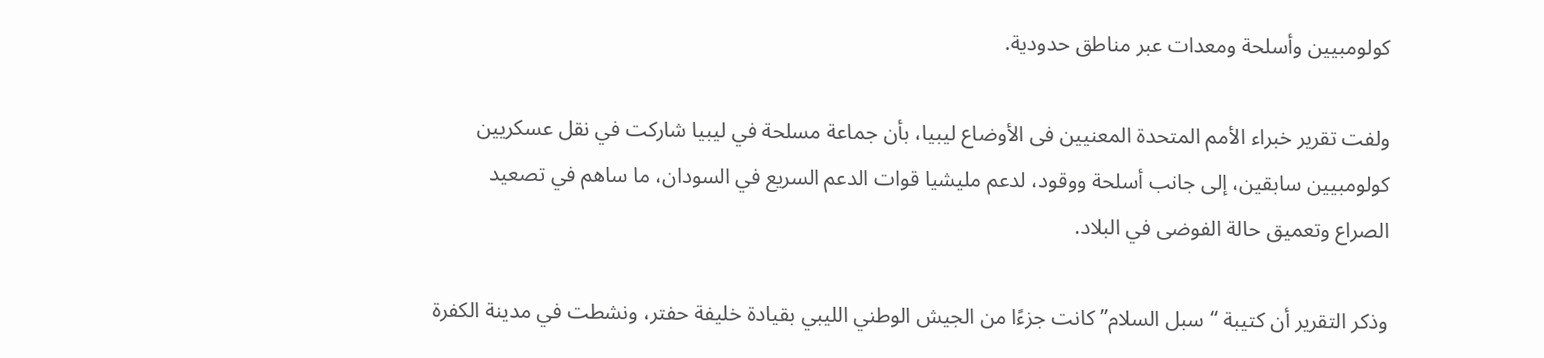كولومبيين وأسلحة ومعدات عبر مناطق حدودية.

ولفت تقرير خبراء الأمم المتحدة المعنيين فى الأوضاع ليبيا، بأن جماعة مسلحة في ليبيا شاركت في نقل عسكريين كولومبيين سابقين، إلى جانب أسلحة ووقود، لدعم مليشيا قوات الدعم السريع في السودان، ما ساهم في تصعيد الصراع وتعميق حالة الفوضى في البلاد.

وذكر التقرير أن كتيبة “سبل السلام” كانت جزءًا من الجيش الوطني الليبي بقيادة خليفة حفتر، ونشطت في مدينة الكفرة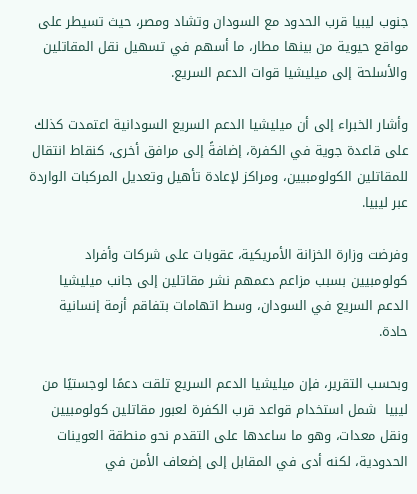جنوب ليبيا قرب الحدود مع السودان وتشاد ومصر، حيث تسيطر على مواقع حيوية من بينها مطار، ما أسهم في تسهيل نقل المقاتلين والأسلحة إلى ميليشيا قوات الدعم السريع.

وأشار الخبراء إلى أن ميليشيا الدعم السريع السودانية اعتمدت كذلك على قاعدة جوية في الكفرة، إضافةً إلى مرافق أخرى، كنقاط انتقال للمقاتلين الكولومبيين، ومراكز لإعادة تأهيل وتعديل المركبات الواردة عبر ليبيا.

وفرضت وزارة الخزانة الأمريكية، عقوبات على شركات وأفراد كولومبيين بسبب مزاعم دعمهم نشر مقاتلين إلى جانب ميليشيا الدعم السريع في السودان، وسط اتهامات بتفاقم أزمة إنسانية حادة.

وبحسب التقرير، فإن ميليشيا الدعم السريع تلقت دعمًا لوجستيًا من ليبيا  شمل استخدام قواعد قرب الكفرة لعبور مقاتلين كولومبيين ونقل معدات، وهو ما ساعدها على التقدم نحو منطقة العوينات الحدودية، لكنه أدى في المقابل إلى إضعاف الأمن في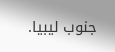جنوب ليبيا.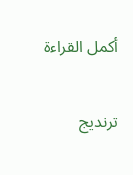أكمل القراءة

ترنديج